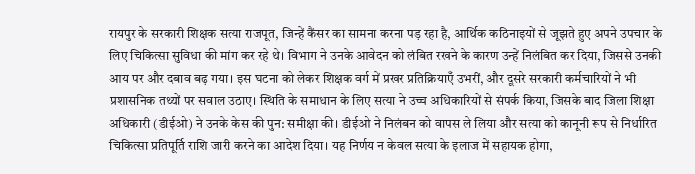रायपुर के सरकारी शिक्षक सत्या राजपूत, जिन्हें कैंसर का सामना करना पड़ रहा है, आर्थिक कठिनाइयों से जूझते हुए अपने उपचार के लिए चिकित्सा सुविधा की मांग कर रहे थे। विभाग ने उनके आवेदन को लंबित रखने के कारण उन्हें निलंबित कर दिया, जिससे उनकी आय पर और दबाव बढ़ गया। इस घटना को लेकर शिक्षक वर्ग में प्रखर प्रतिक्रियाएँ उभरीं, और दूसरे सरकारी कर्मचारियों ने भी प्रशासनिक तथ्यों पर सवाल उठाए। स्थिति के समाधान के लिए सत्या ने उच्च अधिकारियों से संपर्क किया, जिसके बाद जिला शिक्षा अधिकारी (डीईओ) ने उनके केस की पुन: समीक्षा की। डीईओ ने निलंबन को वापस ले लिया और सत्या को कानूनी रूप से निर्धारित चिकित्सा प्रतिपूर्ति राशि जारी करने का आदेश दिया। यह निर्णय न केवल सत्या के इलाज में सहायक होगा,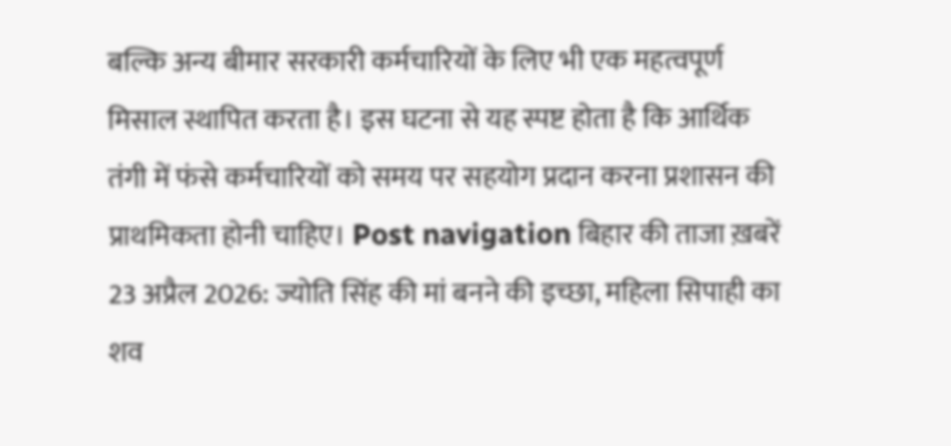बल्कि अन्य बीमार सरकारी कर्मचारियों के लिए भी एक महत्वपूर्ण मिसाल स्थापित करता है। इस घटना से यह स्पष्ट होता है कि आर्थिक तंगी में फंसे कर्मचारियों को समय पर सहयोग प्रदान करना प्रशासन की प्राथमिकता होनी चाहिए। Post navigation बिहार की ताजा ख़बरें 23 अप्रैल 2026: ज्योति सिंह की मां बनने की इच्छा, महिला सिपाही का शव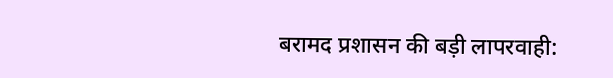बरामद प्रशासन की बड़ी लापरवाही: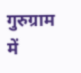गुरुग्राम में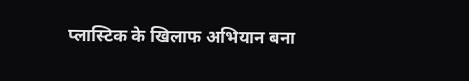प्लास्टिक के खिलाफ अभियान बना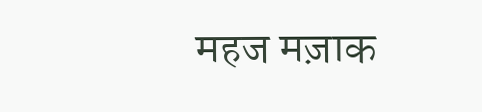महज मज़ाक